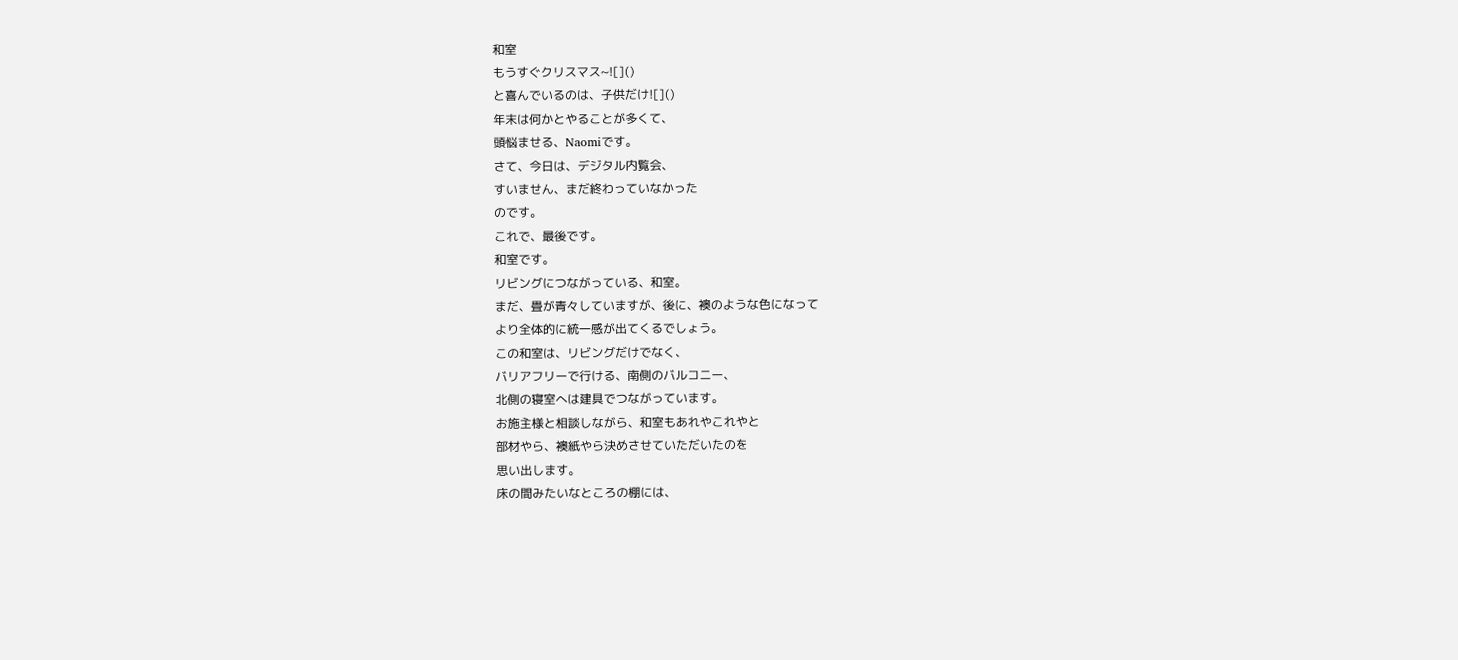和室
もうすぐクリスマス~![]()
と喜んでいるのは、子供だけ![]()
年末は何かとやることが多くて、
頭悩ませる、Naomiです。
さて、今日は、デジタル内覧会、
すいません、まだ終わっていなかった
のです。
これで、最後です。
和室です。
リビングにつながっている、和室。
まだ、畳が青々していますが、後に、襖のような色になって
より全体的に統一感が出てくるでしょう。
この和室は、リビングだけでなく、
バリアフリーで行ける、南側のバルコニー、
北側の寝室へは建具でつながっています。
お施主様と相談しながら、和室もあれやこれやと
部材やら、襖紙やら決めさせていただいたのを
思い出します。
床の間みたいなところの棚には、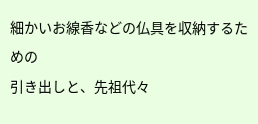細かいお線香などの仏具を収納するための
引き出しと、先祖代々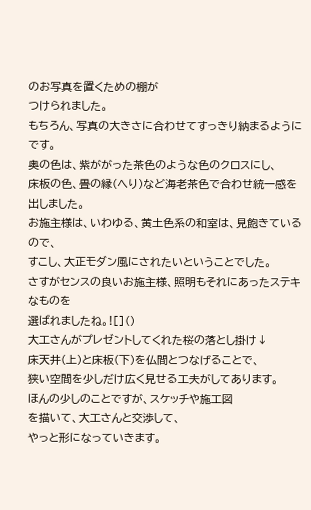のお写真を置くための棚が
つけられました。
もちろん、写真の大きさに合わせてすっきり納まるようにです。
奥の色は、紫ががった茶色のような色のクロスにし、
床板の色、畳の縁(へり)など海老茶色で合わせ統一感を
出しました。
お施主様は、いわゆる、黄土色系の和室は、見飽きているので、
すこし、大正モダン風にされたいということでした。
さすがセンスの良いお施主様、照明もそれにあったステキなものを
選ばれましたね。![]()
大工さんがプレゼントしてくれた桜の落とし掛け↓
床天井(上)と床板(下)を仏間とつなげることで、
狭い空間を少しだけ広く見せる工夫がしてあります。
ほんの少しのことですが、スケッチや施工図
を描いて、大工さんと交渉して、
やっと形になっていきます。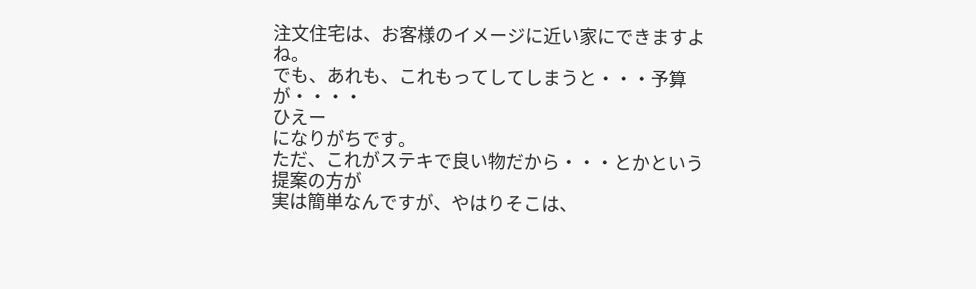注文住宅は、お客様のイメージに近い家にできますよね。
でも、あれも、これもってしてしまうと・・・予算が・・・・
ひえー
になりがちです。
ただ、これがステキで良い物だから・・・とかという提案の方が
実は簡単なんですが、やはりそこは、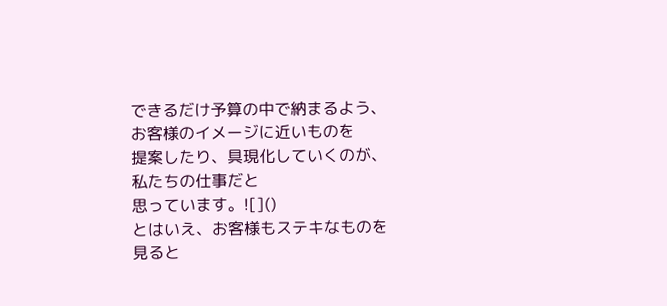できるだけ予算の中で納まるよう、お客様のイメージに近いものを
提案したり、具現化していくのが、私たちの仕事だと
思っています。![]()
とはいえ、お客様もステキなものを見ると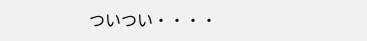ついつい・・・・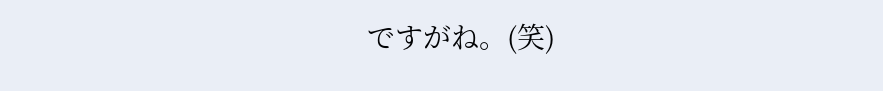ですがね。(笑)